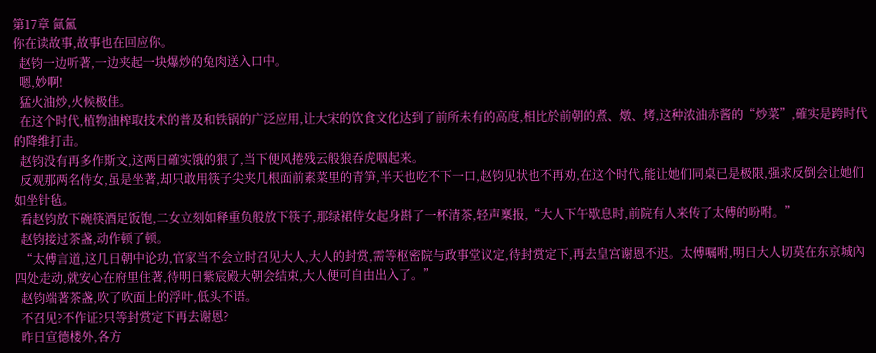第17章 氤氳
你在读故事,故事也在回应你。
  赵钧一边听著,一边夹起一块爆炒的兔肉送入口中。
  嗯,妙啊!
  猛火油炒,火候极佳。
  在这个时代,植物油榨取技术的普及和铁锅的广泛应用,让大宋的饮食文化达到了前所未有的高度,相比於前朝的煮、燉、烤,这种浓油赤酱的“炒菜”,確实是跨时代的降维打击。
  赵钧没有再多作斯文,这两日確实饿的狠了,当下便风捲残云般狼吞虎咽起来。
  反观那两名侍女,虽是坐著,却只敢用筷子尖夹几根面前素菜里的青笋,半天也吃不下一口,赵钧见状也不再劝,在这个时代,能让她们同桌已是极限,强求反倒会让她们如坐针毡。
  看赵钧放下碗筷酒足饭饱,二女立刻如释重负般放下筷子,那绿裙侍女起身斟了一杯清茶,轻声稟报,“大人下午歇息时,前院有人来传了太傅的吩咐。”
  赵钧接过茶盏,动作顿了顿。
  “太傅言道,这几日朝中论功,官家当不会立时召见大人,大人的封赏,需等枢密院与政事堂议定,待封赏定下,再去皇宫谢恩不迟。太傅嘱咐,明日大人切莫在东京城內四处走动,就安心在府里住著,待明日紫宸殿大朝会结束,大人便可自由出入了。”
  赵钧端著茶盏,吹了吹面上的浮叶,低头不语。
  不召见?不作证?只等封赏定下再去谢恩?
  昨日宣德楼外,各方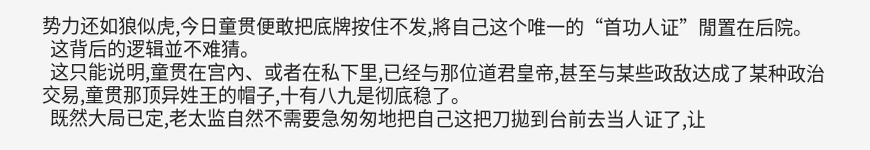势力还如狼似虎,今日童贯便敢把底牌按住不发,將自己这个唯一的“首功人证”閒置在后院。
  这背后的逻辑並不难猜。
  这只能说明,童贯在宫內、或者在私下里,已经与那位道君皇帝,甚至与某些政敌达成了某种政治交易,童贯那顶异姓王的帽子,十有八九是彻底稳了。
  既然大局已定,老太监自然不需要急匆匆地把自己这把刀拋到台前去当人证了,让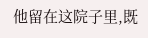他留在这院子里,既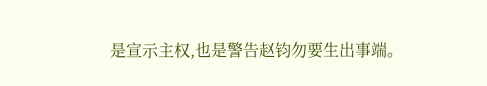是宣示主权,也是警告赵钧勿要生出事端。